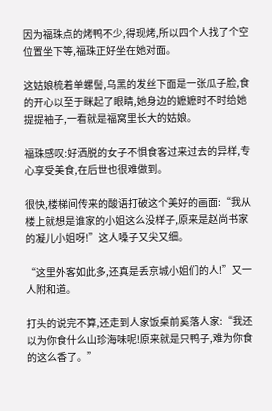因为福珠点的烤鸭不少,得现烤,所以四个人找了个空位置坐下等,福珠正好坐在她对面。

这姑娘梳着单螺髻,乌黑的发丝下面是一张瓜子脸,食的开心以至于眯起了眼睛,她身边的嬷嬷时不时给她提提袖子,一看就是福窝里长大的姑娘。

福珠感叹:好洒脱的女子不惧食客过来过去的异样,专心享受美食,在后世也很难做到。

很快,楼梯间传来的酸语打破这个美好的画面:“我从楼上就想是谁家的小姐这么没样子,原来是赵尚书家的凝儿小姐呀!”这人嗓子又尖又细。

“这里外客如此多,还真是丢京城小姐们的人!”又一人附和道。

打头的说完不算,还走到人家饭桌前奚落人家:“我还以为你食什么山珍海味呢!原来就是只鸭子,难为你食的这么香了。”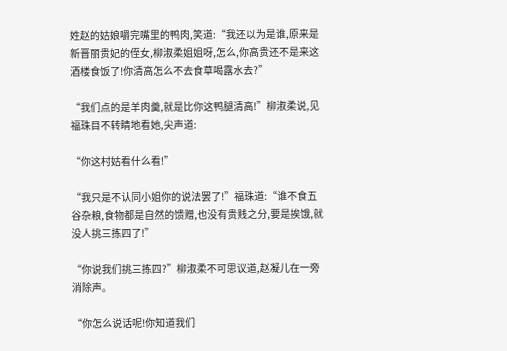姓赵的姑娘嚼完嘴里的鸭肉,笑道:“我还以为是谁,原来是新晋丽贵妃的侄女,柳淑柔姐姐呀,怎么,你高贵还不是来这酒楼食饭了!你清高怎么不去食草喝露水去?”

“我们点的是羊肉羹,就是比你这鸭腿清高!”柳淑柔说,见福珠目不转睛地看她,尖声道:

“你这村姑看什么看!”

“我只是不认同小姐你的说法罢了!”福珠道:“谁不食五谷杂粮,食物都是自然的馈赠,也没有贵贱之分,要是挨饿,就没人挑三拣四了!”

“你说我们挑三拣四?”柳淑柔不可思议道,赵凝儿在一旁消除声。

“你怎么说话呢!你知道我们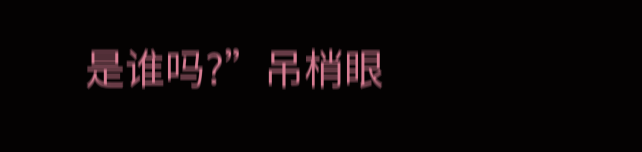是谁吗?”吊梢眼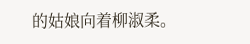的姑娘向着柳淑柔。